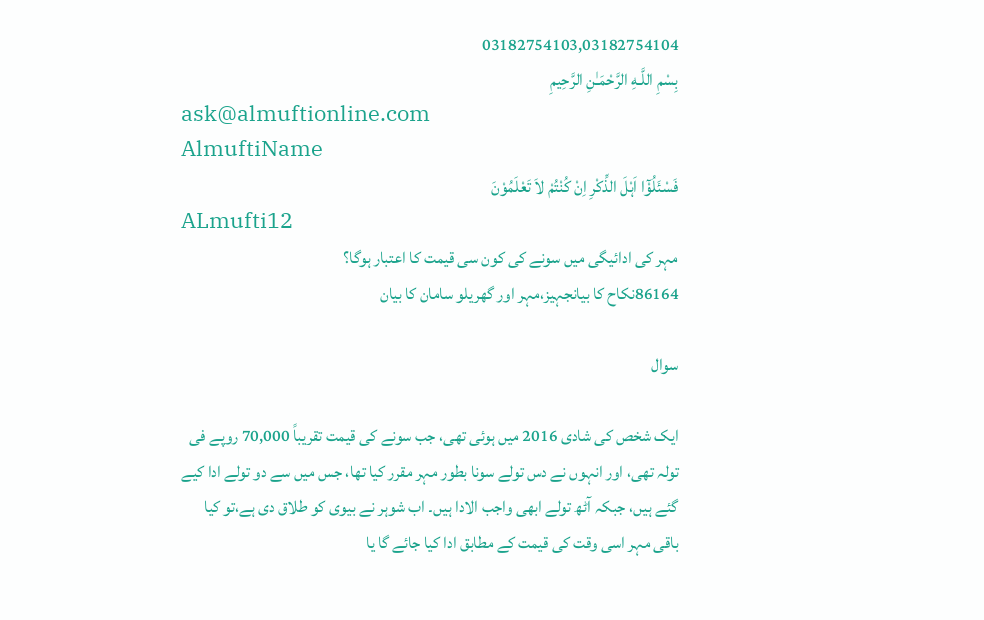03182754103,03182754104
بِسْمِ اللَّـهِ الرَّحْمَـٰنِ الرَّحِيمِ
ask@almuftionline.com
AlmuftiName
فَسْئَلُوْٓا اَہْلَ الذِّکْرِ اِنْ کُنْتُمْ لاَ تَعْلَمُوْنَ
ALmufti12
مہر کی ادائیگی میں سونے کی کون سی قیمت کا اعتبار ہوگا؟
86164نکاح کا بیانجہیز،مہر اور گھریلو سامان کا بیان

سوال

ایک شخص کی شادی 2016 میں ہوئی تھی، جب سونے کی قیمت تقریباً 70,000 روپے فی تولہ تھی، اور انہوں نے دس تولے سونا بطور مہر مقرر کیا تھا، جس میں سے دو تولے ادا کیے گئے ہیں، جبکہ آٹھ تولے ابھی واجب الادا ہیں۔ اب شوہر نے بیوی کو طلاق دی ہے،تو کیا باقی مہر اسی وقت کی قیمت کے مطابق ادا کیا جائے گا یا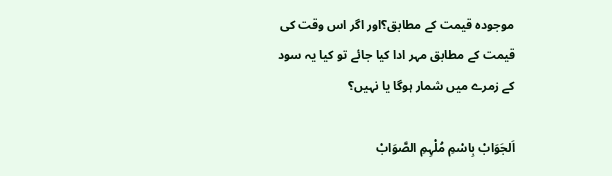موجودہ قیمت کے مطابق؟اور اگر اس وقت کی قیمت کے مطابق مہر ادا کیا جائے تو کیا یہ سود کے زمرے میں شمار ہوگا یا نہیں؟

اَلجَوَابْ بِاسْمِ مُلْہِمِ الصَّوَابْ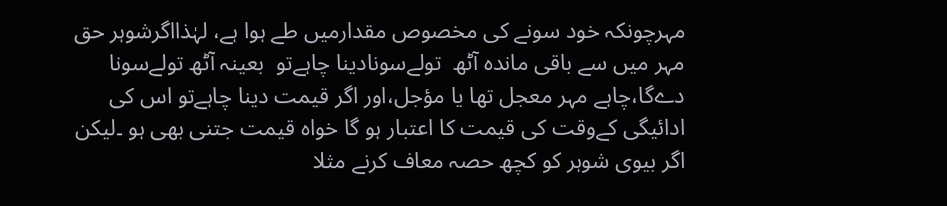مہرچونکہ خود سونے کی مخصوص مقدارمیں طے ہوا ہے، لہٰذااگرشوہر حق مہر میں سے باقی ماندہ آٹھ  تولےسونادینا چاہےتو  بعینہ آٹھ تولےسونا دےگا،چاہے مہر معجل تھا یا مؤجل،اور اگر قیمت دینا چاہےتو اس کی ادائیگی کےوقت کی قیمت کا اعتبار ہو گا خواہ قیمت جتنی بھی ہو ۔لیکن اگر بیوی شوہر کو کچھ حصہ معاف کرنے مثلا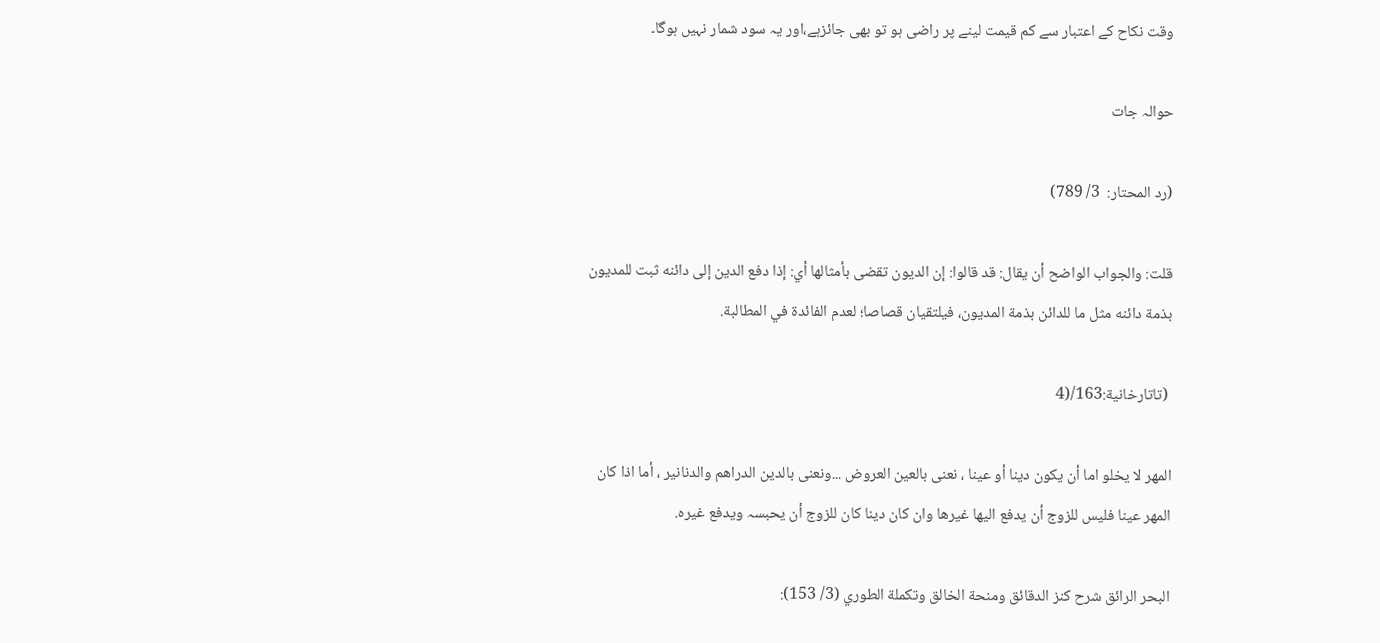وقت نکاح کے اعتبار سے کم قیمت لینے پر راضی ہو تو بھی جائزہے،اور یہ سود شمار نہیں ہوگا۔

حوالہ جات

(رد المحتار:  3/ 789)

قلت: والجواب الواضح أن يقال: قد قالوا: إن الديون ‌تقضى ‌بأمثالها أي: إذا دفع الدين إلى دائنه ثبت للمديون بذمة دائنه مثل ما للدائن بذمة المديون، فيلتقيان قصاصا؛ لعدم الفائدة في المطالبة.

 (تاتارخانیة:163/(4

المھر لا یخلو اما أن یکون دینا أو عینا ، نعنی بالعین العروض ...ونعنی بالدین الدراھم والدنانیر ، أما اذا کان المھر عینا فلیس للزوج أن یدفع الیھا غیرھا وان کان دینا کان للزوج أن یحبسہ ویدفع غیرہ.

البحر الرائق شرح كنز الدقائق ومنحة الخالق وتكملة الطوري (3/ 153):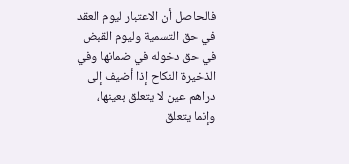فالحاصل أن الاعتبار ليوم العقد في حق التسمية وليوم القبض في حق دخوله في ضمانها وفي الذخيرة النكاح إذا أضيف إلى دراهم عين لا يتعلق بعينها، وإنما يتعلق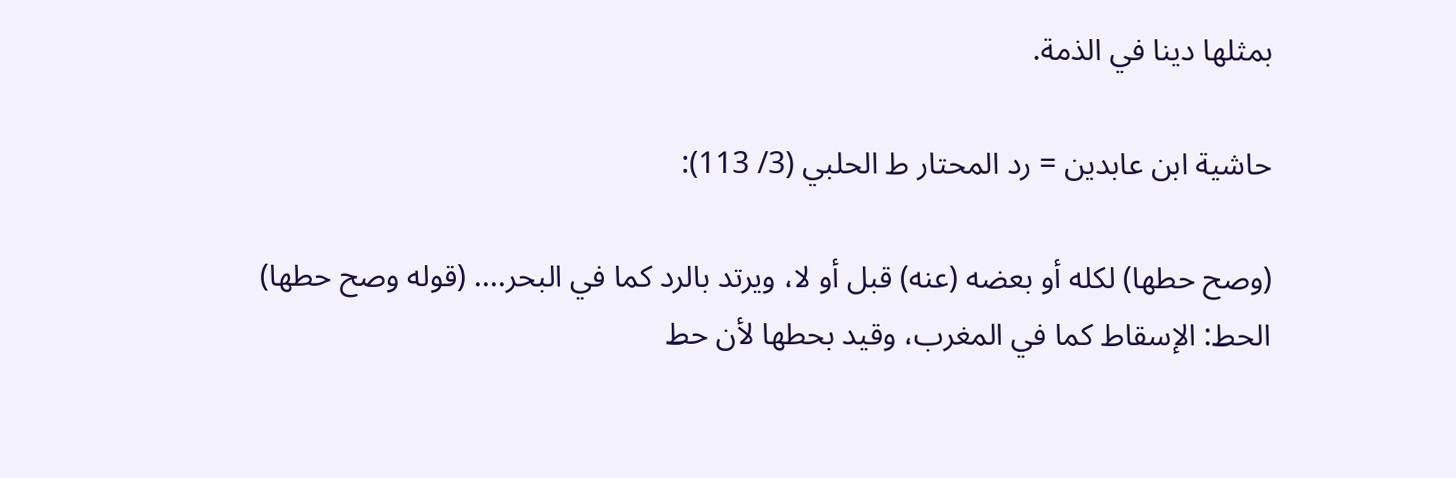بمثلها دينا في الذمة.

حاشية ابن عابدين = رد المحتار ط الحلبي (3/ 113):

(وصح ‌حطها) لكله ‌أو ‌بعضه (عنه) قبل ‌أو ‌لا، ويرتد بالرد كما في البحر.... (قوله وصح حطها) الحط: الإسقاط كما في المغرب، وقيد بحطها لأن حط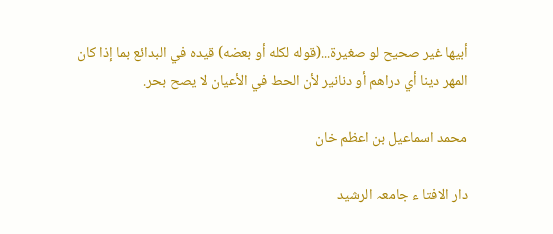أبيها غير صحيح لو صغيرة...(قوله لكله أو بعضه) قيده في البدائع بما إذا كان المهر دينا أي دراهم أو دنانير لأن الحط في الأعيان لا يصح بحر.

محمد اسماعیل بن اعظم خان

دار الافتا ء جامعہ الرشید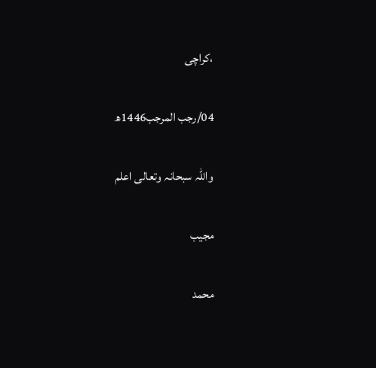،کراچی

04/رجب المرجب1446ھ

واللہ سبحانہ وتعالی اعلم

مجیب

محمد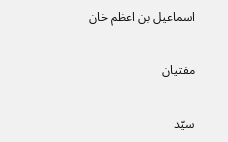اسماعیل بن اعظم خان

مفتیان

سیّد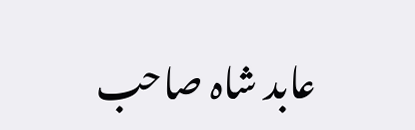عابد شاہ صاحب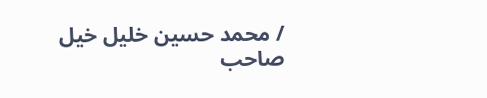/ محمد حسین خلیل خیل صاحب